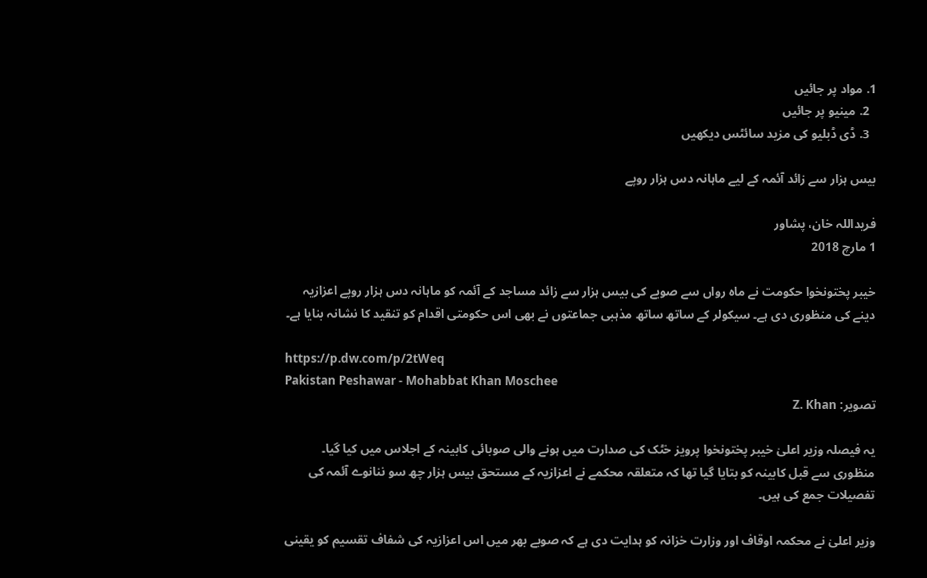1. مواد پر جائیں
  2. مینیو پر جائیں
  3. ڈی ڈبلیو کی مزید سائٹس دیکھیں

بیس ہزار سے زائد آئمہ کے لیے ماہانہ دس ہزار روپے

فریداللہ خان، پشاور
1 مارچ 2018

خیبر پختونخوا حکومت نے ماہ رواں سے صوبے کی بیس ہزار سے زائد مساجد کے آئمہ کو ماہانہ دس ہزار روپے اعزازیہ دینے کی منظوری دی ہے۔ سیکولر کے ساتھ ساتھ مذہبی جماعتوں نے بھی اس حکومتی اقدام کو تنقید کا نشانہ بنایا ہے۔

https://p.dw.com/p/2tWeq
Pakistan Peshawar - Mohabbat Khan Moschee
تصویر: Z. Khan

یہ فیصلہ وزیر اعلیٰ خیبر پختونخوا پرویز خٹک کی صدارت میں ہونے والی صوبائی کابینہ کے اجلاس میں کیا گیا۔ منظوری سے قبل کابینہ کو بتایا گیا تھا کہ متعلقہ محکمے نے اعزازیہ کے مستحق بیس ہزار چھ سو ننانوے آئمہ کی تفصیلات جمع کی ہیں۔

وزیر اعلیٰ نے محکمہ اوقاف اور وزارت خزانہ کو ہدایت دی ہے کہ صوبے بھر میں اس اعزازیہ کی شفاف تقسیم کو یقینی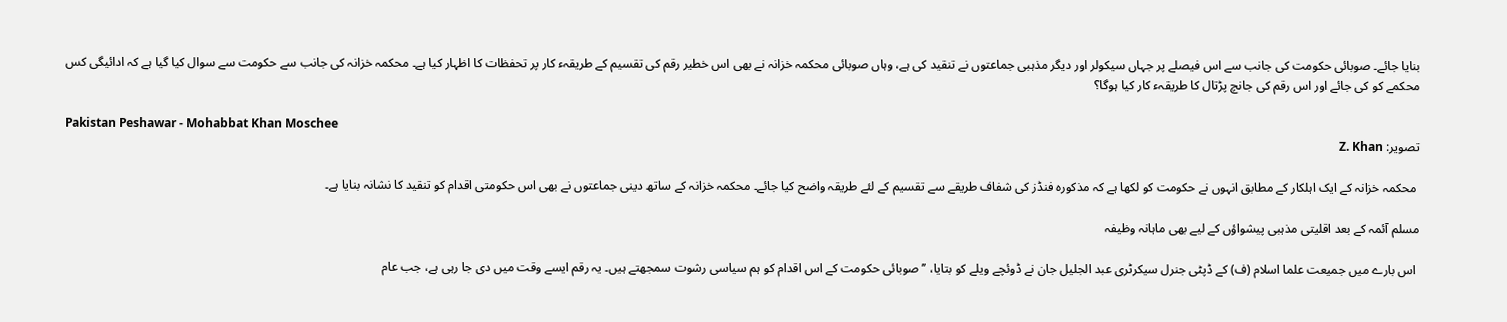بنایا جائے۔ صوبائی حکومت کی جانب سے اس فیصلے پر جہاں سیکولر اور دیگر مذہبی جماعتوں نے تنقید کی ہے، وہاں صوبائی محکمہ خزانہ نے بھی اس خطیر رقم کی تقسیم کے طریقہء کار پر تحفظات کا اظہار کیا ہے۔ محکمہ خزانہ کی جانب سے حکومت سے سوال کیا گیا ہے کہ ادائیگی کس محکمے کو کی جائے اور اس رقم کی جانچ پڑتال کا طریقہء کار کیا ہوگا؟

Pakistan Peshawar - Mohabbat Khan Moschee
تصویر: Z. Khan

 محکمہ خزانہ کے ایک اہلکار کے مطابق انہوں نے حکومت کو لکھا ہے کہ مذکورہ فنڈز کی شفاف طریقے سے تقسیم کے لئے طریقہ واضح کیا جائے۔ محکمہ خزانہ کے ساتھ دینی جماعتوں نے بھی اس حکومتی اقدام کو تنقید کا نشانہ بنایا ہے۔

مسلم آئمہ کے بعد اقلیتی مذہبی پیشواؤں کے لیے بھی ماہانہ وظیفہ

 اس بارے میں جمیعت علما اسلام (ف) کے ڈپٹی جنرل سیکرٹری عبد الجلیل جان نے ڈوئچے ویلے کو بتایا، ’’صوبائی حکومت کے اس اقدام کو ہم سیاسی رشوت سمجھتے ہیں۔ یہ رقم ایسے وقت می‍ں دی جا رہی ہے، جب عام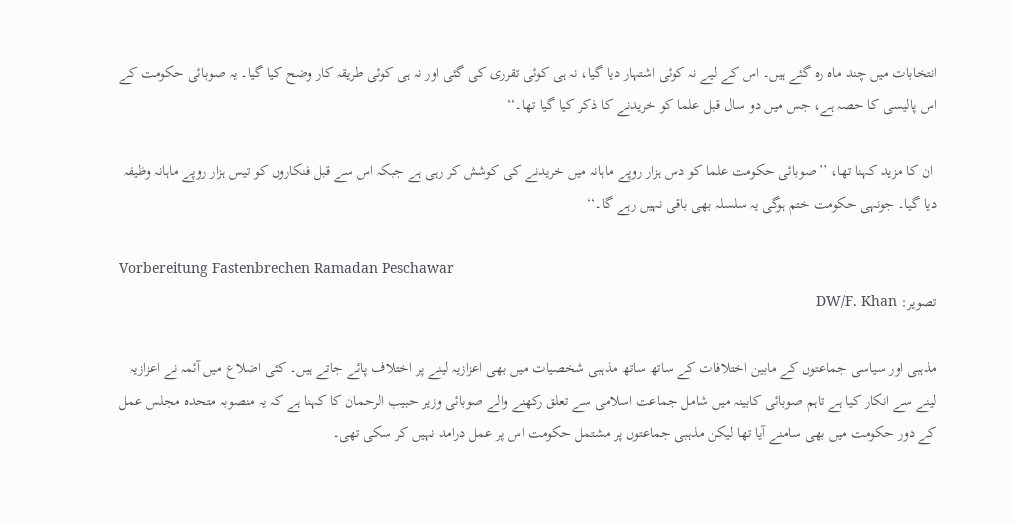انتخابات میں چند ماہ رہ گئے ہیں۔ اس کے لیے نہ کوئی اشتہار دیا گیا، نہ ہی کوئی تقرری کی گئی اور نہ ہی کوئی طریقہ کار وضح کیا گیا۔ یہ صوبائی حکومت کے اس پالیسی کا حصہ ہے، جس میں دو سال قبل علما کو خریدنے کا ذکر کیا گیا تھا۔‘‘

 ان کا مزید کہنا تھا، ’’صوبائی حکومت علما کو دس ہزار روپے ماہانہ میں خریدنے کی کوشش کر رہی ہے جبکہ اس سے قبل فنکاروں کو تیس ہزار روپے ماہانہ وظیفہ دیا گیا۔ جونہی حکومت ختم ہوگی یہ سلسلہ بھی باقی نہیں رہے گا۔‘‘

Vorbereitung Fastenbrechen Ramadan Peschawar
تصویر: DW/F. Khan

مذہبی اور سیاسی جماعتوں کے مابین اختلافات کے ساتھ ساتھ مذہبی شخصیات میں بھی اعزازیہ لینے پر اختلاف پائے جاتے ہیں۔ کئی اضلاع میں آئمہ نے اعزازیہ لینے سے انکار کیا ہے تاہم صوبائی کابینہ میں شامل جماعت اسلامی سے تعلق رکھنے والے صوبائی وزیر حبیب الرحمان کا کہنا ہے کہ یہ منصوبہ متحدہ مجلس عمل کے دور حکومت میں بھی سامنے آیا تھا لیکن مذہبی جماعتوں پر مشتمل حکومت اس پر عمل درامد نہیں کر سکی تھی۔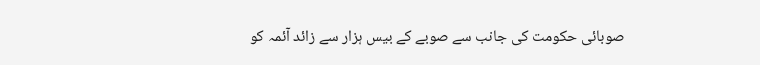صوبائی حکومت کی جانب سے صوبے کے بیس ہزار سے زائد آئمہ کو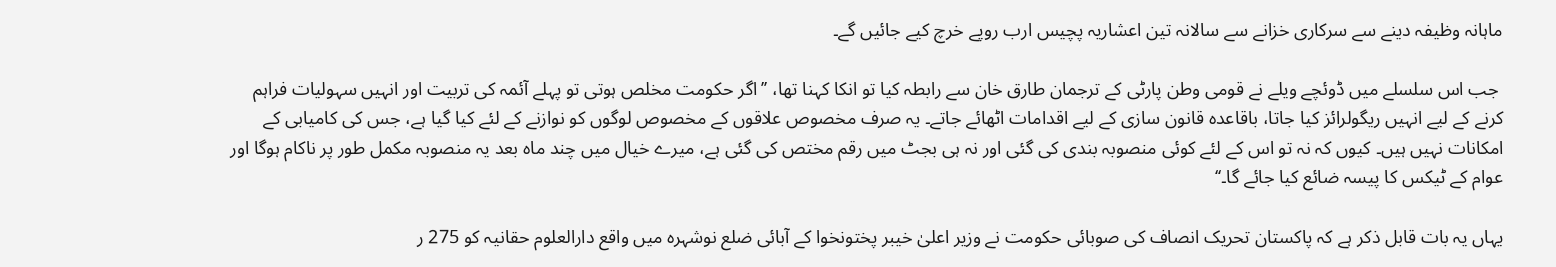ماہانہ وظیفہ دینے سے سرکاری خزانے سے سالانہ تین اعشاریہ پچیس ارب روپے خرچ کیے جائیں گے۔

 جب اس سلسلے میں ڈوئچے ویلے نے قومی وطن پارٹی کے ترجمان طارق خان سے رابطہ کیا تو انکا کہنا تھا، ’’اگر حکومت مخلص ہوتی تو پہلے آئمہ کی تربیت اور انہیں سہولیات فراہم کرنے کے لیے انہیں ریگولرائز کیا جاتا، باقاعدہ قانون سازی کے لیے اقدامات اٹھائے جاتے۔ یہ صرف مخصوص علاقوں کے مخصوص لوگوں کو نوازنے کے لئے کیا گیا ہے، جس کی کامیابی کے امکانات نہیں ہیں۔ کیوں کہ نہ تو اس کے لئے کوئی منصوبہ بندی کی گئی اور نہ ہی بجٹ میں رقم مختص کی گئی ہے، میرے خیال میں چند ماہ بعد یہ منصوبہ مکمل طور پر ناکام ہوگا اور عوام کے ٹیکس کا پیسہ ضائع کیا جائے گا۔‘‘

یہاں یہ بات قابل ذکر ہے کہ پاکستان تحریک انصاف کی صوبائی حکومت نے وزیر اعلیٰ خیبر پختونخوا کے آبائی ضلع نوشہرہ میں واقع دارالعلوم حقانیہ کو 275 ر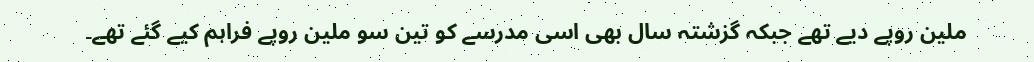ملین روپے دیے تھے جبکہ گزشتہ سال بھی اسی مدرسے کو تین سو ملین روپے فراہم کیے گئے تھے۔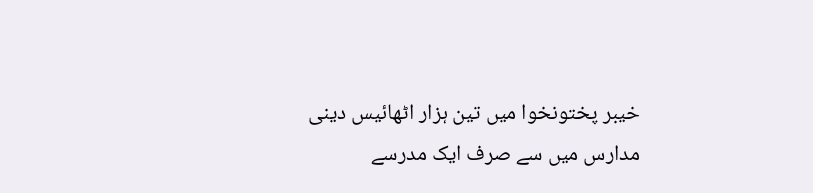خیبر پختونخوا میں تین ہزار اٹھائیس دینی مدارس میں سے صرف ایک مدرسے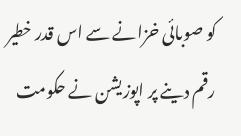کو صوبائی خزانے سے اس قدر خطیر رقم دینے پر اپوزیشن نے حکومت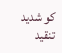کو شدید تنقید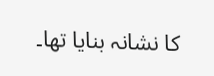کا نشانہ بنایا تھا۔